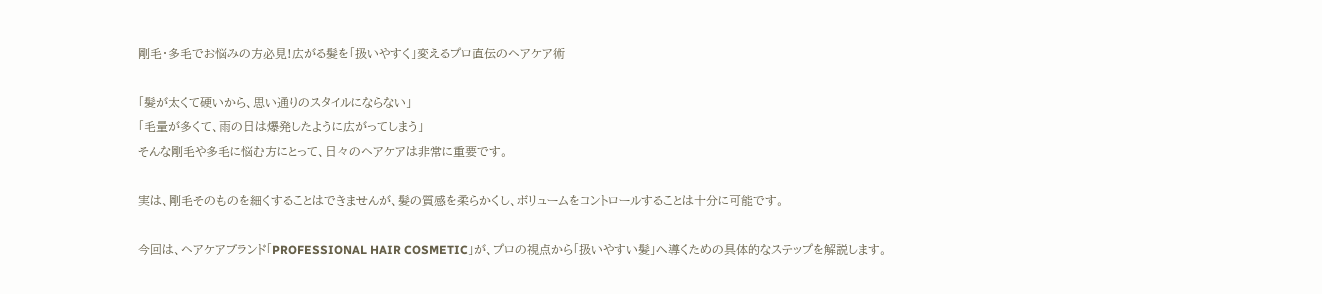剛毛・多毛でお悩みの方必見!広がる髪を「扱いやすく」変えるプロ直伝のヘアケア術

「髪が太くて硬いから、思い通りのスタイルにならない」
「毛量が多くて、雨の日は爆発したように広がってしまう」
そんな剛毛や多毛に悩む方にとって、日々のヘアケアは非常に重要です。

実は、剛毛そのものを細くすることはできませんが、髪の質感を柔らかくし、ボリュームをコントロールすることは十分に可能です。

今回は、ヘアケアブランド「PROFESSIONAL HAIR COSMETIC」が、プロの視点から「扱いやすい髪」へ導くための具体的なステップを解説します。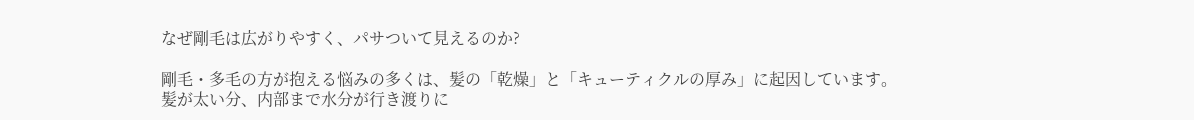なぜ剛毛は広がりやすく、パサついて見えるのか?

剛毛・多毛の方が抱える悩みの多くは、髪の「乾燥」と「キューティクルの厚み」に起因しています。
髪が太い分、内部まで水分が行き渡りに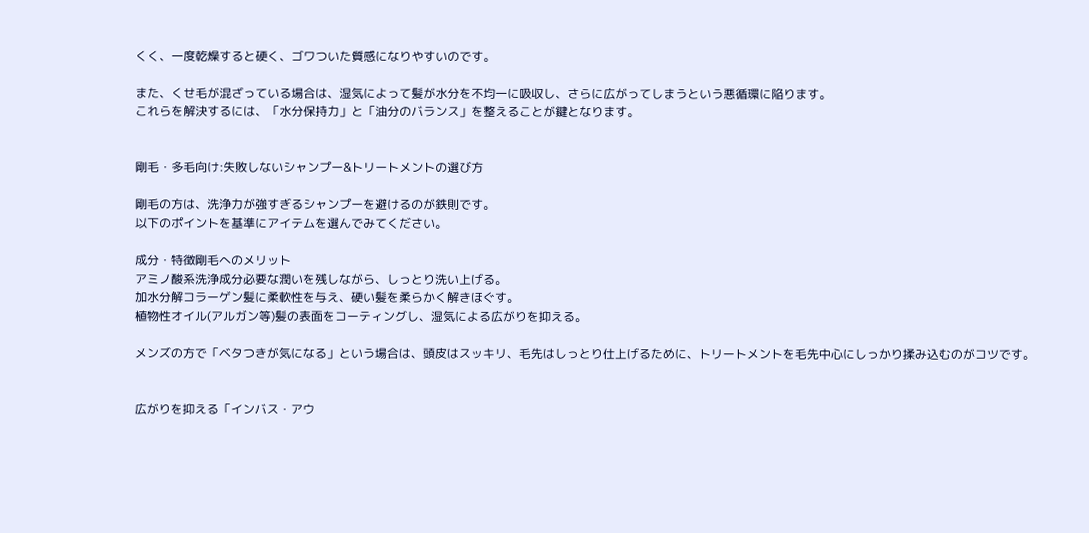くく、一度乾燥すると硬く、ゴワついた質感になりやすいのです。

また、くせ毛が混ざっている場合は、湿気によって髪が水分を不均一に吸収し、さらに広がってしまうという悪循環に陥ります。
これらを解決するには、「水分保持力」と「油分のバランス」を整えることが鍵となります。


剛毛・多毛向け:失敗しないシャンプー&トリートメントの選び方

剛毛の方は、洗浄力が強すぎるシャンプーを避けるのが鉄則です。
以下のポイントを基準にアイテムを選んでみてください。

成分・特徴剛毛へのメリット
アミノ酸系洗浄成分必要な潤いを残しながら、しっとり洗い上げる。
加水分解コラーゲン髪に柔軟性を与え、硬い髪を柔らかく解きほぐす。
植物性オイル(アルガン等)髪の表面をコーティングし、湿気による広がりを抑える。

メンズの方で「ベタつきが気になる」という場合は、頭皮はスッキリ、毛先はしっとり仕上げるために、トリートメントを毛先中心にしっかり揉み込むのがコツです。


広がりを抑える「インバス・アウ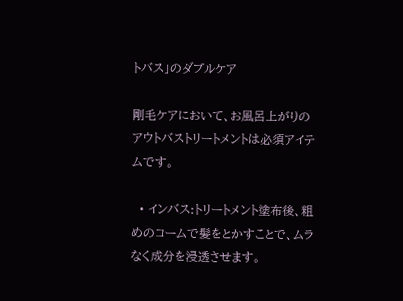トバス」のダブルケア

剛毛ケアにおいて、お風呂上がりのアウトバストリートメントは必須アイテムです。

  • インバス:トリートメント塗布後、粗めのコームで髪をとかすことで、ムラなく成分を浸透させます。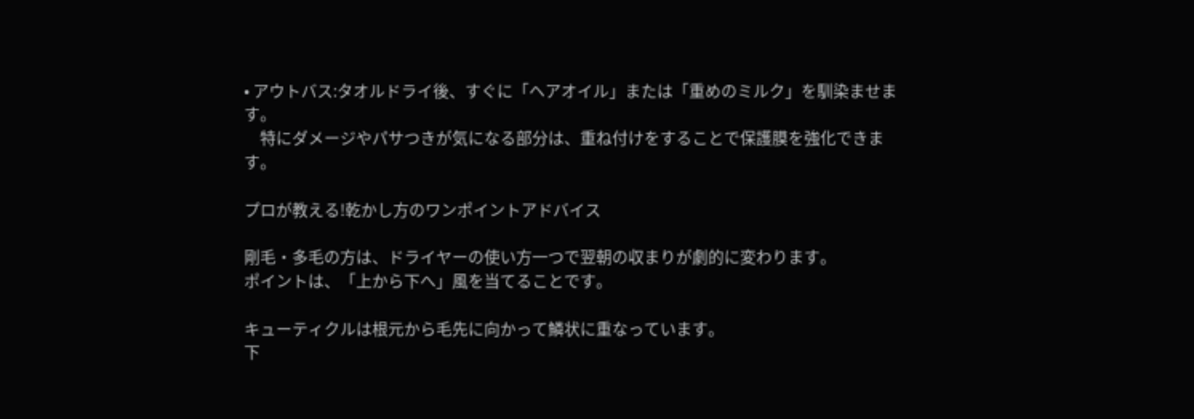• アウトバス:タオルドライ後、すぐに「ヘアオイル」または「重めのミルク」を馴染ませます。
    特にダメージやパサつきが気になる部分は、重ね付けをすることで保護膜を強化できます。

プロが教える!乾かし方のワンポイントアドバイス

剛毛・多毛の方は、ドライヤーの使い方一つで翌朝の収まりが劇的に変わります。
ポイントは、「上から下へ」風を当てることです。

キューティクルは根元から毛先に向かって鱗状に重なっています。
下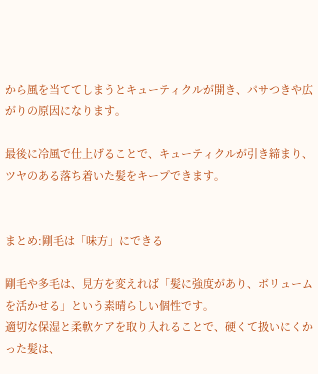から風を当ててしまうとキューティクルが開き、パサつきや広がりの原因になります。

最後に冷風で仕上げることで、キューティクルが引き締まり、ツヤのある落ち着いた髪をキープできます。


まとめ:剛毛は「味方」にできる

剛毛や多毛は、見方を変えれば「髪に強度があり、ボリュームを活かせる」という素晴らしい個性です。
適切な保湿と柔軟ケアを取り入れることで、硬くて扱いにくかった髪は、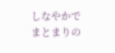しなやかでまとまりの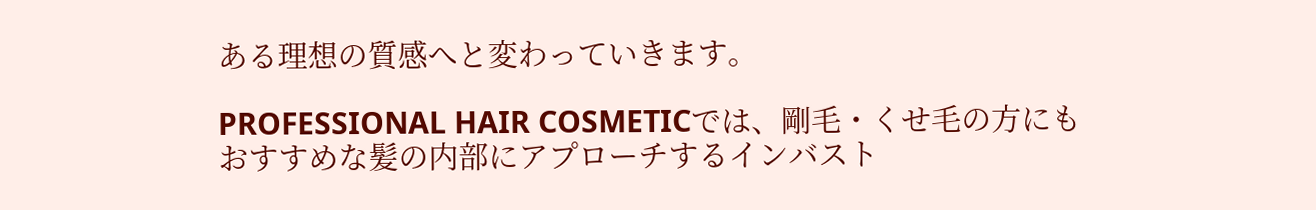ある理想の質感へと変わっていきます。

PROFESSIONAL HAIR COSMETICでは、剛毛・くせ毛の方にもおすすめな髪の内部にアプローチするインバスト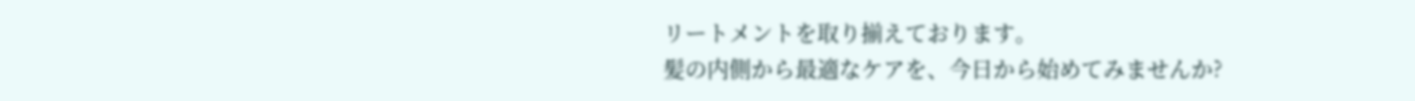リートメントを取り揃えております。
髪の内側から最適なケアを、今日から始めてみませんか?